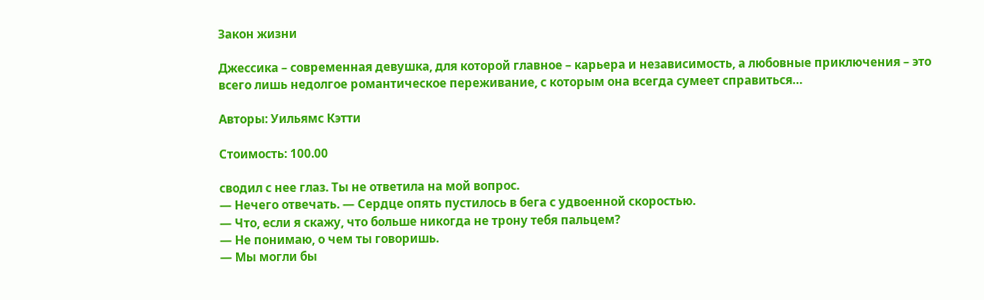Закон жизни

Джессика – современная девушка, для которой главное – карьера и независимость, а любовные приключения – это всего лишь недолгое романтическое переживание, с которым она всегда сумеет справиться…

Авторы: Уильямс Кэтти

Стоимость: 100.00

сводил с нее глаз. Ты не ответила на мой вопрос.
— Нечего отвечать. — Сердце опять пустилось в бега с удвоенной скоростью.
— Что, если я скажу, что больше никогда не трону тебя пальцем?
— Не понимаю, о чем ты говоришь.
— Мы могли бы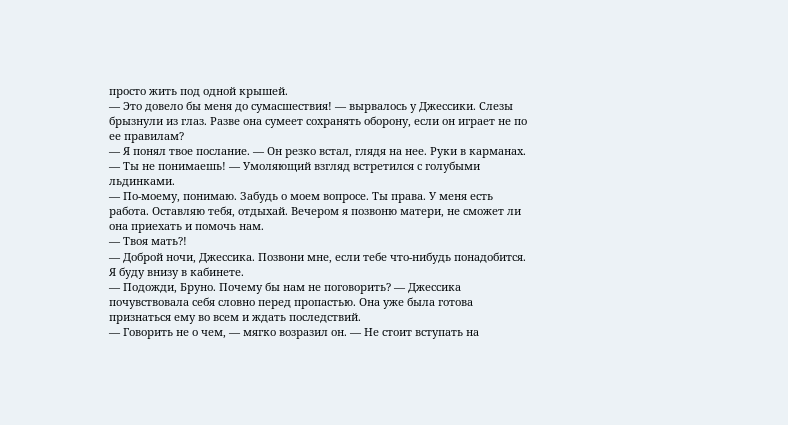просто жить под одной крышей.
— Это довело бы меня до сумасшествия! — вырвалось у Джессики. Слезы брызнули из глаз. Разве она сумеет сохранять оборону, если он играет не по ее правилам?
— Я понял твое послание. — Он резко встал, глядя на нее. Руки в карманах.
— Ты не понимаешь! — Умоляющий взгляд встретился с голубыми льдинками.
— По-моему, понимаю. Забудь о моем вопросе. Ты права. У меня есть работа. Оставляю тебя, отдыхай. Вечером я позвоню матери, не сможет ли она приехать и помочь нам.
— Твоя мать?!
— Доброй ночи, Джессика. Позвони мне, если тебе что-нибудь понадобится. Я буду внизу в кабинете.
— Подожди, Бруно. Почему бы нам не поговорить? — Джессика почувствовала себя словно перед пропастью. Она уже была готова признаться ему во всем и ждать последствий.
— Говорить не о чем, — мягко возразил он. — Не стоит вступать на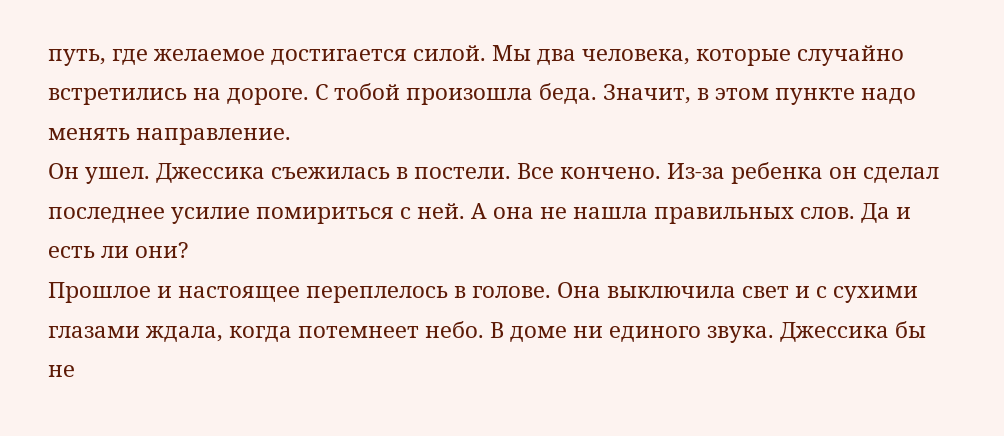путь, где желаемое достигается силой. Мы два человека, которые случайно встретились на дороге. С тобой произошла беда. Значит, в этом пункте надо менять направление.
Он ушел. Джессика съежилась в постели. Все кончено. Из-за ребенка он сделал последнее усилие помириться с ней. А она не нашла правильных слов. Да и есть ли они?
Прошлое и настоящее переплелось в голове. Она выключила свет и с сухими глазами ждала, когда потемнеет небо. В доме ни единого звука. Джессика бы не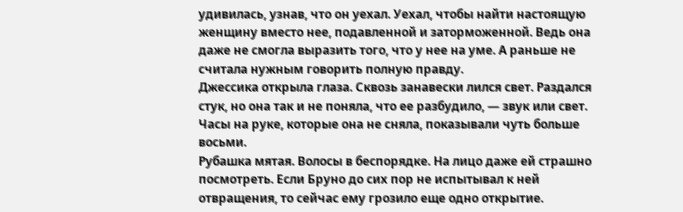удивилась, узнав, что он уехал. Уехал, чтобы найти настоящую женщину вместо нее, подавленной и заторможенной. Ведь она даже не смогла выразить того, что у нее на уме. А раньше не считала нужным говорить полную правду.
Джессика открыла глаза. Сквозь занавески лился свет. Раздался стук, но она так и не поняла, что ее разбудило, — звук или свет. Часы на руке, которые она не сняла, показывали чуть больше восьми.
Рубашка мятая. Волосы в беспорядке. На лицо даже ей страшно посмотреть. Если Бруно до сих пор не испытывал к ней отвращения, то сейчас ему грозило еще одно открытие.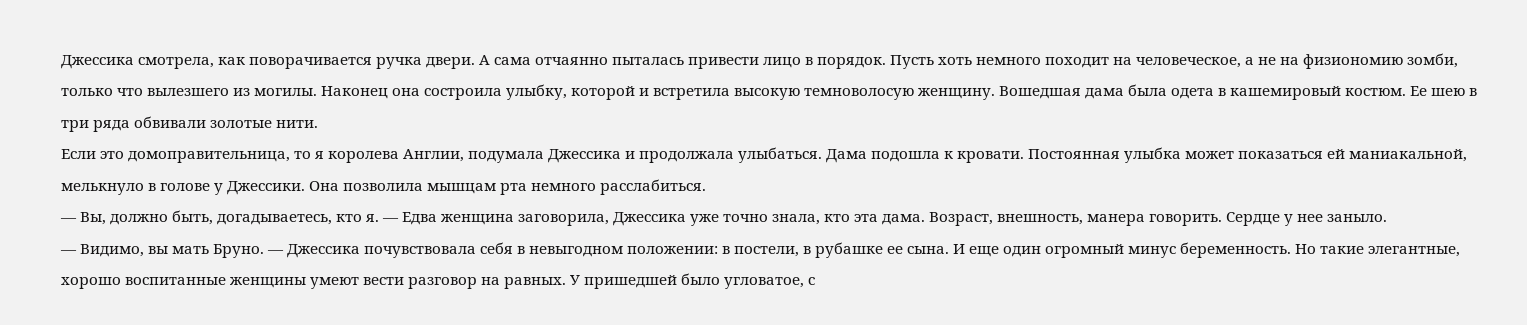Джессика смотрела, как поворачивается ручка двери. А сама отчаянно пыталась привести лицо в порядок. Пусть хоть немного походит на человеческое, а не на физиономию зомби, только что вылезшего из могилы. Наконец она состроила улыбку, которой и встретила высокую темноволосую женщину. Вошедшая дама была одета в кашемировый костюм. Ее шею в три ряда обвивали золотые нити.
Если это домоправительница, то я королева Англии, подумала Джессика и продолжала улыбаться. Дама подошла к кровати. Постоянная улыбка может показаться ей маниакальной, мелькнуло в голове у Джессики. Она позволила мышцам рта немного расслабиться.
— Вы, должно быть, догадываетесь, кто я. — Едва женщина заговорила, Джессика уже точно знала, кто эта дама. Возраст, внешность, манера говорить. Сердце у нее заныло.
— Видимо, вы мать Бруно. — Джессика почувствовала себя в невыгодном положении: в постели, в рубашке ее сына. И еще один огромный минус беременность. Но такие элегантные, хорошо воспитанные женщины умеют вести разговор на равных. У пришедшей было угловатое, с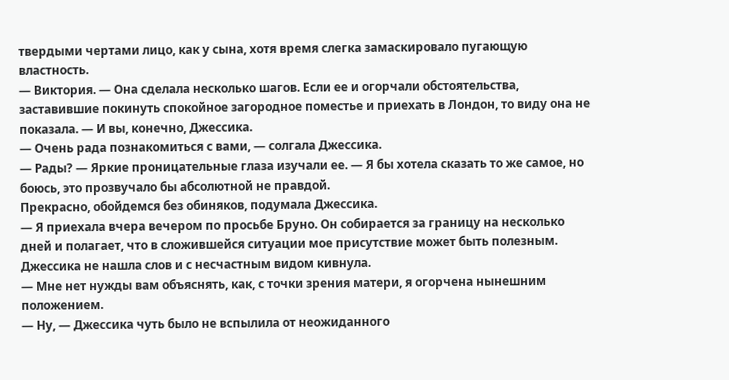твердыми чертами лицо, как у сына, хотя время слегка замаскировало пугающую властность.
— Виктория. — Она сделала несколько шагов. Если ее и огорчали обстоятельства, заставившие покинуть спокойное загородное поместье и приехать в Лондон, то виду она не показала. — И вы, конечно, Джессика.
— Очень рада познакомиться с вами, — солгала Джессика.
— Рады? — Яркие проницательные глаза изучали ее. — Я бы хотела сказать то же самое, но боюсь, это прозвучало бы абсолютной не правдой.
Прекрасно, обойдемся без обиняков, подумала Джессика.
— Я приехала вчера вечером по просьбе Бруно. Он собирается за границу на несколько дней и полагает, что в сложившейся ситуации мое присутствие может быть полезным.
Джессика не нашла слов и с несчастным видом кивнула.
— Мне нет нужды вам объяснять, как, с точки зрения матери, я огорчена нынешним положением.
— Ну, — Джессика чуть было не вспылила от неожиданного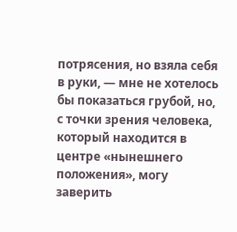потрясения, но взяла себя в руки, — мне не хотелось бы показаться грубой, но, с точки зрения человека, который находится в центре «нынешнего положения», могу заверить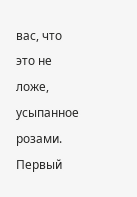вас, что это не ложе, усыпанное розами.
Первый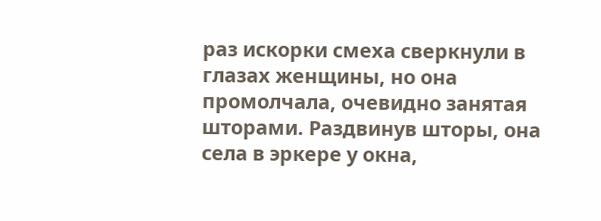раз искорки смеха сверкнули в глазах женщины, но она промолчала, очевидно занятая шторами. Раздвинув шторы, она села в эркере у окна,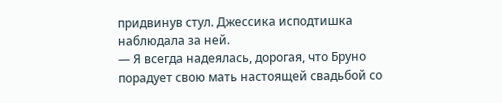придвинув стул. Джессика исподтишка наблюдала за ней.
— Я всегда надеялась, дорогая, что Бруно порадует свою мать настоящей свадьбой со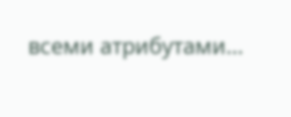всеми атрибутами…